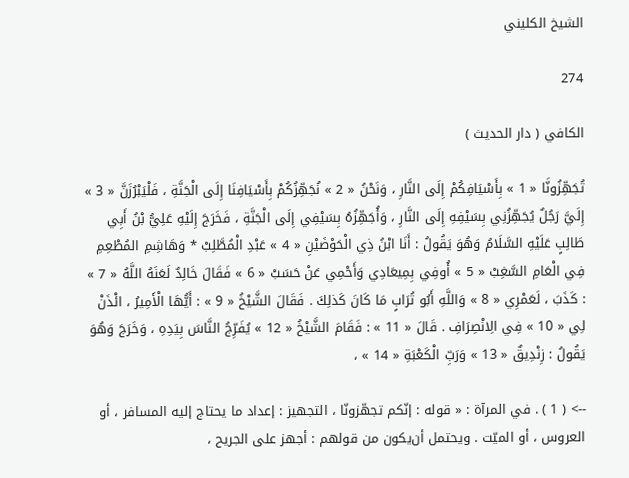الشيخ الكليني

274

الكافي ( دار الحديث )

تُجَهِّزُونَّا « 1 » بِأَسْيَافِكُمْ إِلَى النَّارِ ، وَنَحْنُ « 2 » نُجَهِّزُكُمْ بِأَسْيَافِنَا إِلَى الْجَنَّةِ ، فَلْيَبْرُزَنَّ « 3 » إِلَيَّ رَجُلٌ يُجَهِّزُنِي بِسَيْفِهِ إِلَى النَّارِ ، وَأُجَهِّزُهُ بِسَيْفِي إِلَى الْجَنَّةِ ، فَخَرَجَ إِلَيْهِ عَلِيُّ بْنُ أَبِي طَالِبٍ عَلَيْهِ السَّلَامُ وَهُوَ يَقُولُ : أَنَا ابْنُ ذِي الْحَوْضَيْنِ « 4 » عَبْدِ الْمُطَّلِبْ * وَهَاشِمِ المُطْعِمِ فِي الْعَامِ السَّغِبْ « 5 » أُوفِي بِمِيعَادِي وَأَحْمِي عَنْ حَسَبْ « 6 » فَقَالَ خَالِدٌ لَعَنَهُ اللَّهُ « 7 » : كَذَبَ ، لَعَمْرِي « 8 » وَاللَّهِ أَبُو تُرَابٍ مَا كَانَ كَذلِكَ . فَقَالَ الشَّيْخُ « 9 » : أَيُّهَا الْأَمِيرُ ، ائْذَنْ لِي « 10 » فِي الِانْصِرَافِ . قَالَ « 11 » : فَقَامَ الشَّيْخُ « 12 » يُفَرِّجُ النَّاسَ بِيَدِهِ ، وَخَرَجَ وَهُوَ يَقُولُ : زِنْدِيقٌ « 13 » وَرَبِّ الْكَعْبَةِ « 14 » ،

--> ( 1 ) . في المرآة : « قوله : إنّكم تجهّزونّا ، التجهيز : إعداد ما يحتاج إليه المسافر ، أو العروس ، أو الميّت . ويحتمل أن‌يكون من قولهم : أجهز على الجريح ،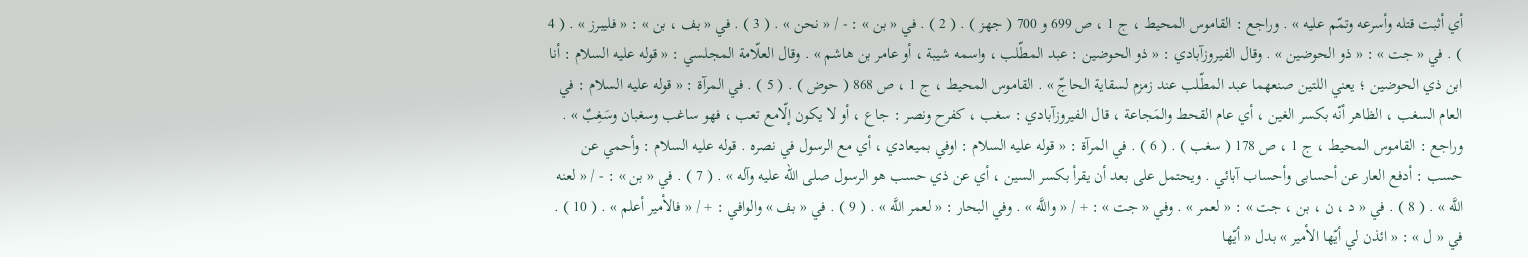أي أثبت قتله وأسرعه وتمّم عليه » . وراجع : القاموس المحيط ، ج 1 ، ص 699 و 700 ( جهز ) . ( 2 ) . في « بن » : - / « نحن » . ( 3 ) . في « بف ، بن » : « فليبرز » . ( 4 ) . في « جت » : « ذو الحوضين » . وقال الفيروزآبادي : « ذو الحوضين : عبد المطّلب ، واسمه شيبة ، أو عامر بن هاشم » . وقال العلّامة المجلسي : « قوله عليه السلام : أنا ابن ذي الحوضين ؛ يعني اللتين صنعهما عبد المطّلب عند زمزم لسقاية الحاجّ » . القاموس المحيط ، ج 1 ، ص 868 ( حوض ) . ( 5 ) . في المرآة : « قوله عليه السلام : في العام السغب ، الظاهر أنّه بكسر الغين ، أي عام القحط والمَجاعة ، قال الفيروزآبادي : سغب ، كفرح ونصر : جاع ، أو لا يكون إلّامع تعب ، فهو ساغب وسغبان وسَغِبٌ » . وراجع : القاموس المحيط ، ج 1 ، ص 178 ( سغب ) . ( 6 ) . في المرآة : « قوله عليه السلام : اوفي بميعادي ، أي مع الرسول في نصره . قوله عليه السلام : وأحمي عن حسب : أدفع العار عن أحسابى وأحساب آبائي . ويحتمل على بعد أن يقرأ بكسر السين ، أي عن ذي حسب هو الرسول صلى الله عليه وآله » . ( 7 ) . في « بن » : - / « لعنه اللَّه » . ( 8 ) . في « د ، ن ، بن ، جت » : « لعمر » . وفي « جت » : + / « واللَّه » . وفي البحار : « لعمر اللَّه » . ( 9 ) . في « بف » والوافي : + / « فالأمير أعلم » . ( 10 ) . في « ل » : « ائذن لي أيّها الأمير » بدل « أيّها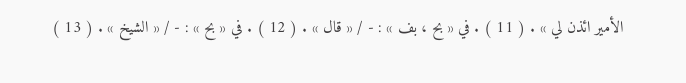الأمير ائذن لي » . ( 11 ) . في « بح ، بف » : - / « قال » . ( 12 ) . في « بح » : - / « الشيخ » . ( 13 )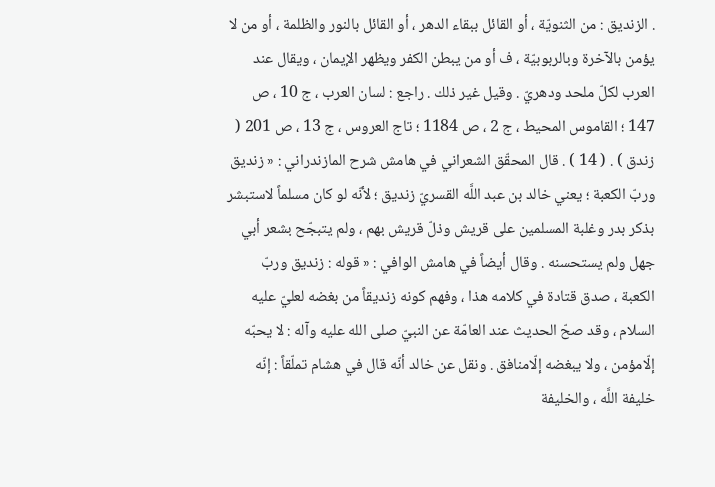. الزنديق : من الثنويّة ، أو القائل ببقاء الدهر ، أو القائل بالنور والظلمة ، أو من لا يؤمن بالآخرة وبالربوبيّة ، ف أو من يبطن الكفر ويظهر الإيمان ، ويقال عند العرب لكلّ ملحد ودهريّ . وقيل غير ذلك . راجع : لسان العرب ، ج 10 ، ص 147 ؛ القاموس المحيط ، ج 2 ، ص 1184 ؛ تاج العروس ، ج 13 ، ص 201 ( زندق ) . ( 14 ) . قال المحقّق الشعراني في هامش شرح المازندراني : « زنديق وربّ الكعبة ؛ يعني خالد بن عبد اللَّه القسريّ زنديق ؛ لأنّه لو كان مسلماً لاستبشر بذكر بدر وغلبة المسلمين على قريش وذلّ قريش بهم ، ولم يتبجّح بشعر أبي جهل ولم يستحسنه . وقال أيضاً في هامش الوافي : « قوله : زنديق وربّ الكعبة ، صدق قتادة في كلامه هذا ، وفهم كونه زنديقاً من بغضه لعليّ عليه السلام ، وقد صحّ الحديث عند العامّة عن النبيّ صلى الله عليه وآله : لا يحبّه إلّامؤمن ، ولا يبغضه إلّامنافق . ونقل عن خالد أنّه قال في هشام تملّقاً : إنّه خليفة اللَّه ، والخليفة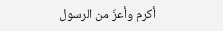أكرم وأعزّ من الرسول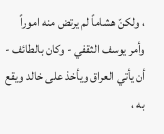، ولكنّ هشاماً لم يرتض منه اموراً وأمر يوسف الثقفي - وكان بالطائف - أن يأتي العراق ويأخذ على خالد ويقع به ،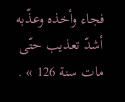فجاء وأخذه وعذّبه أشدّ تعذيب حتّى مات سنة 126 » .